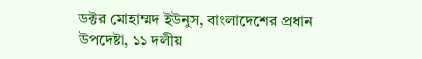ডক্টর মোহাম্মদ ইউনুস, বাংলাদেশের প্রধান উপদেষ্টা, ১১ দলীয়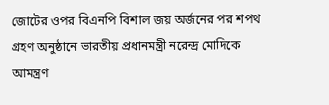জোটের ওপর বিএনপি বিশাল জয় অর্জনের পর শপথ গ্রহণ অনুষ্ঠানে ভারতীয় প্রধানমন্ত্রী নরেন্দ্র মোদিকে আমন্ত্রণ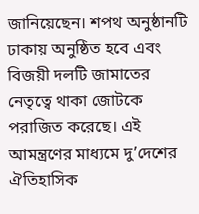জানিয়েছেন। শপথ অনুষ্ঠানটি ঢাকায় অনুষ্ঠিত হবে এবং বিজয়ী দলটি জামাতের নেতৃত্বে থাকা জোটকে পরাজিত করেছে। এই আমন্ত্রণের মাধ্যমে দু’দেশের ঐতিহাসিক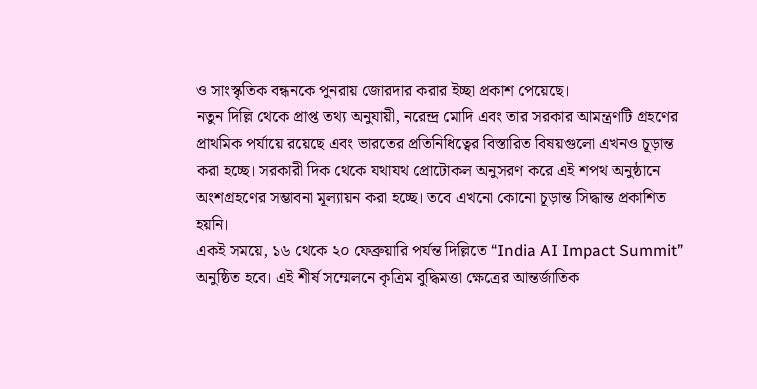ও সাংস্কৃতিক বন্ধনকে পুনরায় জোরদার করার ইচ্ছা প্রকাশ পেয়েছে।
নতুন দিল্লি থেকে প্রাপ্ত তথ্য অনুযায়ী, নরেন্দ্র মোদি এবং তার সরকার আমন্ত্রণটি গ্রহণের প্রাথমিক পর্যায়ে রয়েছে এবং ভারতের প্রতিনিধিত্বের বিস্তারিত বিষয়গুলো এখনও চূড়ান্ত করা হচ্ছে। সরকারী দিক থেকে যথাযথ প্রোটোকল অনুসরণ করে এই শপথ অনুষ্ঠানে অংশগ্রহণের সম্ভাবনা মূল্যায়ন করা হচ্ছে। তবে এখনো কোনো চূড়ান্ত সিদ্ধান্ত প্রকাশিত হয়নি।
একই সময়ে, ১৬ থেকে ২০ ফেব্রুয়ারি পর্যন্ত দিল্লিতে “India AI Impact Summit” অনুষ্ঠিত হবে। এই শীর্ষ সম্মেলনে কৃত্রিম বুদ্ধিমত্তা ক্ষেত্রের আন্তর্জাতিক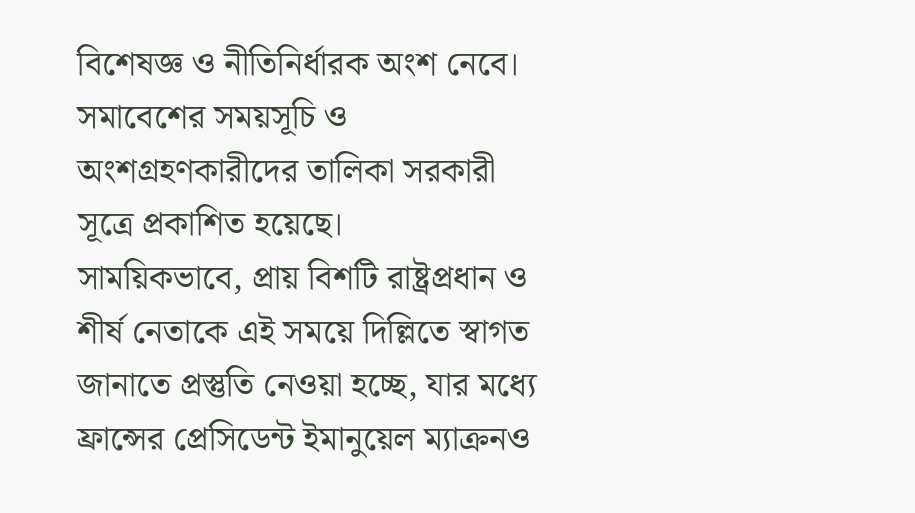বিশেষজ্ঞ ও নীতিনির্ধারক অংশ নেবে। সমাবেশের সময়সূচি ও অংশগ্রহণকারীদের তালিকা সরকারী সূত্রে প্রকাশিত হয়েছে।
সাময়িকভাবে, প্রায় বিশটি রাষ্ট্রপ্রধান ও শীর্ষ নেতাকে এই সময়ে দিল্লিতে স্বাগত জানাতে প্রস্তুতি নেওয়া হচ্ছে, যার মধ্যে ফ্রান্সের প্রেসিডেন্ট ইমানুয়েল ম্যাক্রনও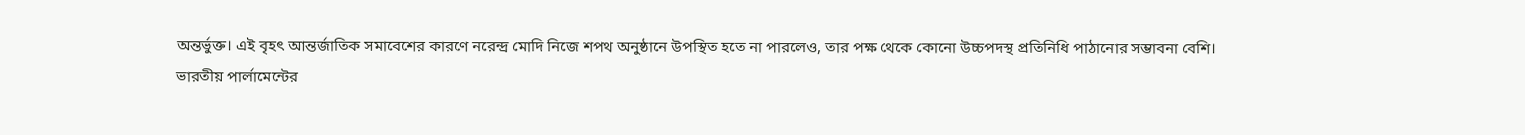অন্তর্ভুক্ত। এই বৃহৎ আন্তর্জাতিক সমাবেশের কারণে নরেন্দ্র মোদি নিজে শপথ অনুষ্ঠানে উপস্থিত হতে না পারলেও, তার পক্ষ থেকে কোনো উচ্চপদস্থ প্রতিনিধি পাঠানোর সম্ভাবনা বেশি।
ভারতীয় পার্লামেন্টের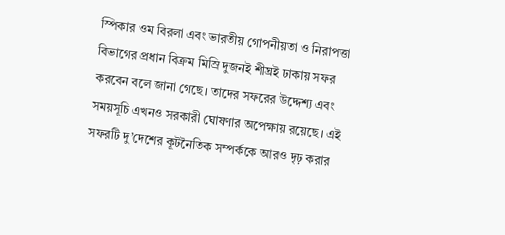স্পিকার ওম বিরলা এবং ভারতীয় গোপনীয়তা ও নিরাপত্তা বিভাগের প্রধান বিক্রম মিস্রি দুজনই শীঘ্রই ঢাকায় সফর করবেন বলে জানা গেছে। তাদের সফরের উদ্দেশ্য এবং সময়সূচি এখনও সরকারী ঘোষণার অপেক্ষায় রয়েছে। এই সফরটি দু’দেশের কূটনৈতিক সম্পর্ককে আরও দৃঢ় করার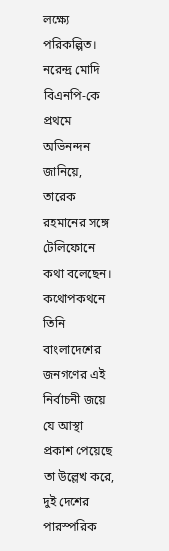লক্ষ্যে পরিকল্পিত।
নরেন্দ্র মোদি বিএনপি-কে প্রথমে অভিনন্দন জানিয়ে, তারেক রহমানের সঙ্গে টেলিফোনে কথা বলেছেন। কথোপকথনে তিনি বাংলাদেশের জনগণের এই নির্বাচনী জয়ে যে আস্থা প্রকাশ পেয়েছে তা উল্লেখ করে, দুই দেশের পারস্পরিক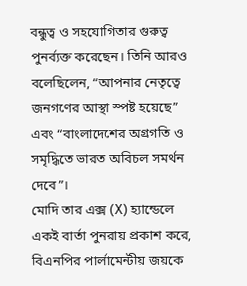বন্ধুত্ব ও সহযোগিতার গুরুত্ব পুনর্ব্যক্ত করেছেন। তিনি আরও বলেছিলেন, “আপনার নেতৃত্বে জনগণের আস্থা স্পষ্ট হয়েছে” এবং “বাংলাদেশের অগ্রগতি ও সমৃদ্ধিতে ভারত অবিচল সমর্থন দেবে”।
মোদি তার এক্স (X) হ্যান্ডেলে একই বার্তা পুনরায় প্রকাশ করে, বিএনপির পার্লামেন্টীয় জয়কে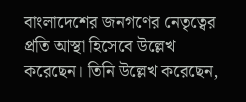বাংলাদেশের জনগণের নেতৃত্বের প্রতি আস্থা হিসেবে উল্লেখ করেছেন। তিনি উল্লেখ করেছেন,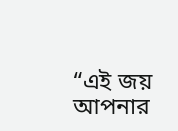“এই জয় আপনার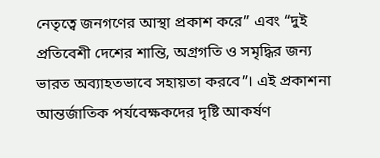নেতৃত্বে জনগণের আস্থা প্রকাশ করে” এবং “দুই প্রতিবেশী দেশের শান্তি, অগ্রগতি ও সমৃদ্ধির জন্য ভারত অব্যাহতভাবে সহায়তা করবে”। এই প্রকাশনা আন্তর্জাতিক পর্যবেক্ষকদের দৃষ্টি আকর্ষণ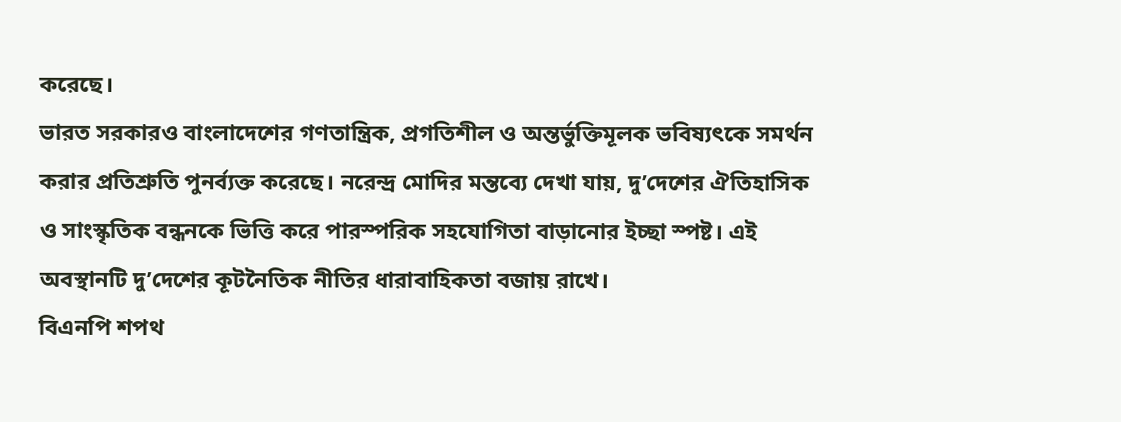করেছে।
ভারত সরকারও বাংলাদেশের গণতান্ত্রিক, প্রগতিশীল ও অন্তর্ভুক্তিমূলক ভবিষ্যৎকে সমর্থন করার প্রতিশ্রুতি পুনর্ব্যক্ত করেছে। নরেন্দ্র মোদির মন্তব্যে দেখা যায়, দু’দেশের ঐতিহাসিক ও সাংস্কৃতিক বন্ধনকে ভিত্তি করে পারস্পরিক সহযোগিতা বাড়ানোর ইচ্ছা স্পষ্ট। এই অবস্থানটি দু’দেশের কূটনৈতিক নীতির ধারাবাহিকতা বজায় রাখে।
বিএনপি শপথ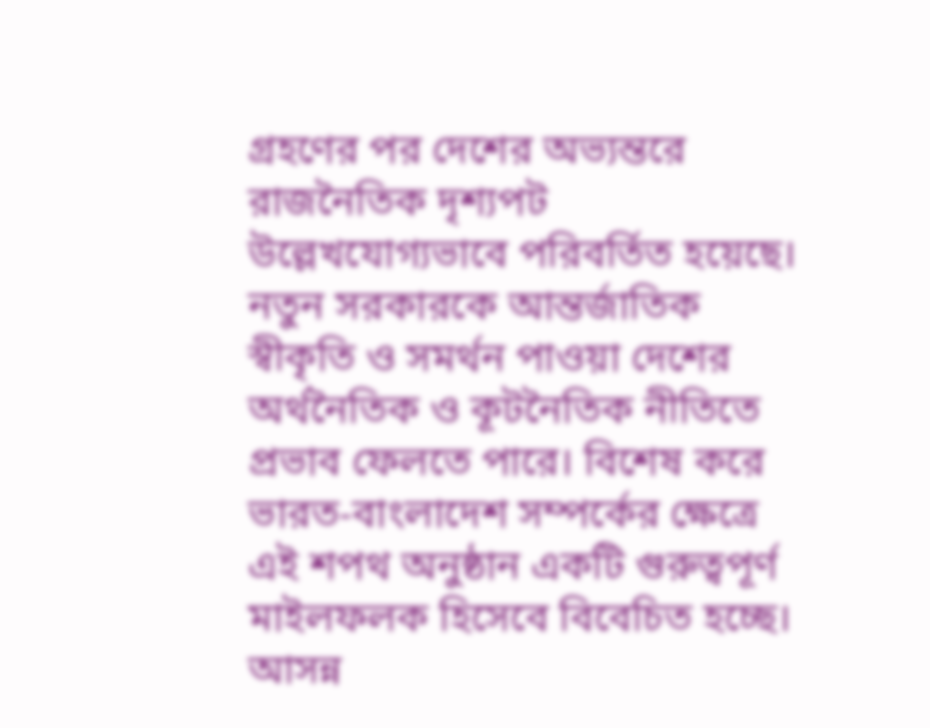গ্রহণের পর দেশের অভ্যন্তরে রাজনৈতিক দৃশ্যপট উল্লেখযোগ্যভাবে পরিবর্তিত হয়েছে। নতুন সরকারকে আন্তর্জাতিক স্বীকৃতি ও সমর্থন পাওয়া দেশের অর্থনৈতিক ও কূটনৈতিক নীতিতে প্রভাব ফেলতে পারে। বিশেষ করে ভারত-বাংলাদেশ সম্পর্কের ক্ষেত্রে এই শপথ অনুষ্ঠান একটি গুরুত্বপূর্ণ মাইলফলক হিসেবে বিবেচিত হচ্ছে।
আসন্ন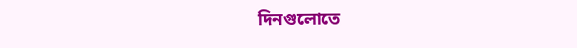দিনগুলোতে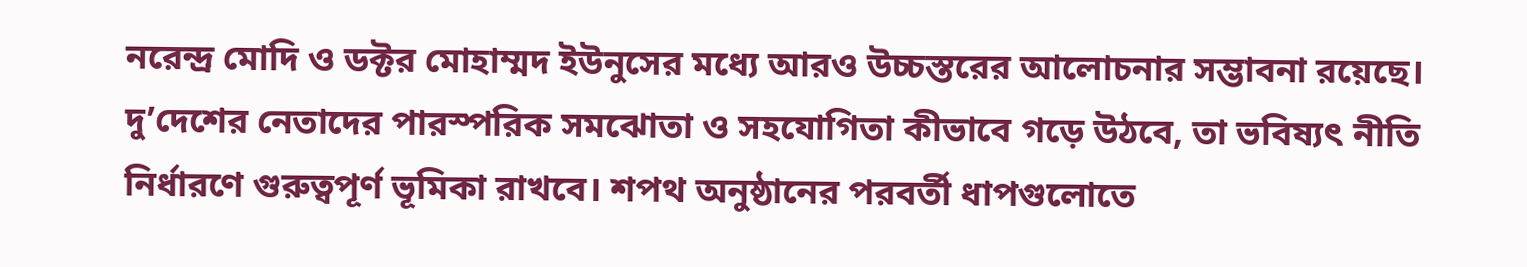নরেন্দ্র মোদি ও ডক্টর মোহাম্মদ ইউনুসের মধ্যে আরও উচ্চস্তরের আলোচনার সম্ভাবনা রয়েছে। দু’দেশের নেতাদের পারস্পরিক সমঝোতা ও সহযোগিতা কীভাবে গড়ে উঠবে, তা ভবিষ্যৎ নীতি নির্ধারণে গুরুত্বপূর্ণ ভূমিকা রাখবে। শপথ অনুষ্ঠানের পরবর্তী ধাপগুলোতে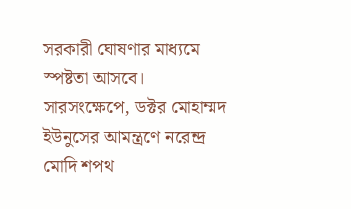সরকারী ঘোষণার মাধ্যমে স্পষ্টতা আসবে।
সারসংক্ষেপে, ডক্টর মোহাম্মদ ইউনুসের আমন্ত্রণে নরেন্দ্র মোদি শপথ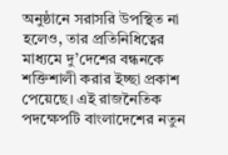অনুষ্ঠানে সরাসরি উপস্থিত না হলেও, তার প্রতিনিধিত্বের মাধ্যমে দু’দেশের বন্ধনকে শক্তিশালী করার ইচ্ছা প্রকাশ পেয়েছে। এই রাজনৈতিক পদক্ষেপটি বাংলাদেশের নতুন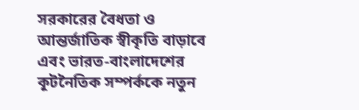সরকারের বৈধতা ও আন্তর্জাতিক স্বীকৃতি বাড়াবে এবং ভারত-বাংলাদেশের কূটনৈতিক সম্পর্ককে নতুন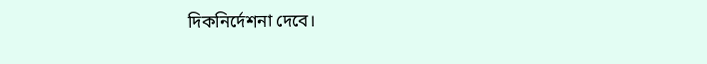দিকনির্দেশনা দেবে।